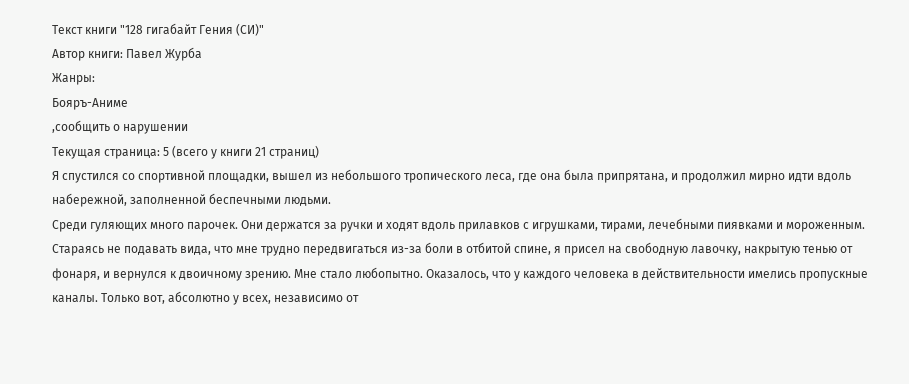Текст книги "128 гигабайт Гения (СИ)"
Автор книги: Павел Журба
Жанры:
Бояръ-Аниме
,сообщить о нарушении
Текущая страница: 5 (всего у книги 21 страниц)
Я спустился со спортивной площадки, вышел из небольшого тропического леса, где она была припрятана, и продолжил мирно идти вдоль набережной, заполненной беспечными людьми.
Среди гуляющих много парочек. Они держатся за ручки и ходят вдоль прилавков с игрушками, тирами, лечебными пиявками и мороженным. Стараясь не подавать вида, что мне трудно передвигаться из-за боли в отбитой спине, я присел на свободную лавочку, накрытую тенью от фонаря, и вернулся к двоичному зрению. Мне стало любопытно. Оказалось, что у каждого человека в действительности имелись пропускные каналы. Только вот, абсолютно у всех, независимо от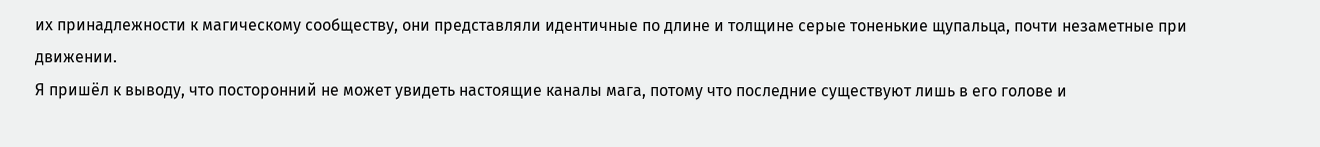их принадлежности к магическому сообществу, они представляли идентичные по длине и толщине серые тоненькие щупальца, почти незаметные при движении.
Я пришёл к выводу, что посторонний не может увидеть настоящие каналы мага, потому что последние существуют лишь в его голове и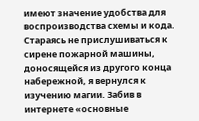имеют значение удобства для воспроизводства схемы и кода.
Стараясь не прислушиваться к сирене пожарной машины, доносящейся из другого конца набережной, я вернулся к изучению магии. Забив в интернете «основные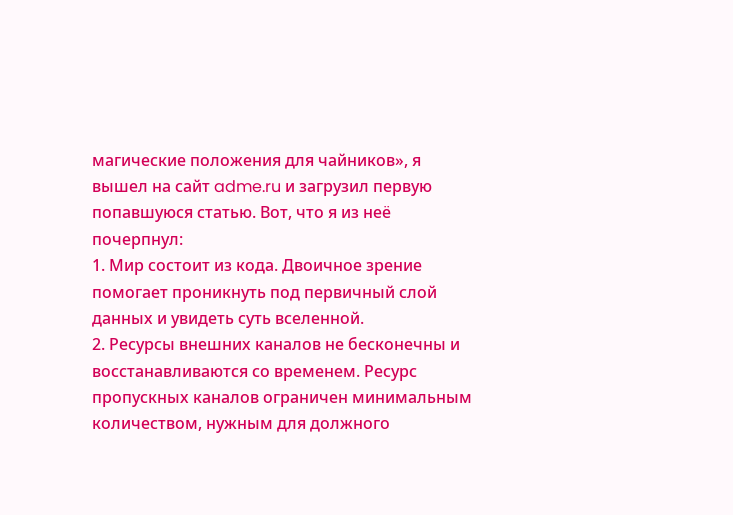магические положения для чайников», я вышел на сайт adme.ru и загрузил первую попавшуюся статью. Вот, что я из неё почерпнул:
1. Мир состоит из кода. Двоичное зрение помогает проникнуть под первичный слой данных и увидеть суть вселенной.
2. Ресурсы внешних каналов не бесконечны и восстанавливаются со временем. Ресурс пропускных каналов ограничен минимальным количеством, нужным для должного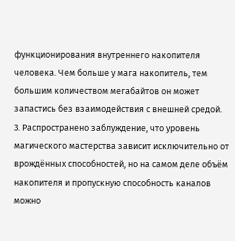функционирования внутреннего накопителя человека. Чем больше у мага накопитель, тем большим количеством мегабайтов он может запастись без взаимодействия с внешней средой.
3. Распространено заблуждение, что уровень магического мастерства зависит исключительно от врождённых способностей, но на самом деле объём накопителя и пропускную способность каналов можно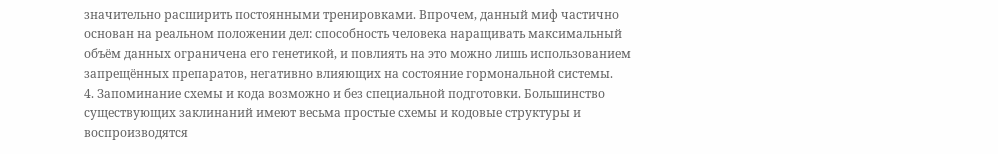значительно расширить постоянными тренировками. Впрочем, данный миф частично основан на реальном положении дел: способность человека наращивать максимальный объём данных ограничена его генетикой, и повлиять на это можно лишь использованием запрещённых препаратов, негативно влияющих на состояние гормональной системы.
4. Запоминание схемы и кода возможно и без специальной подготовки. Большинство существующих заклинаний имеют весьма простые схемы и кодовые структуры и воспроизводятся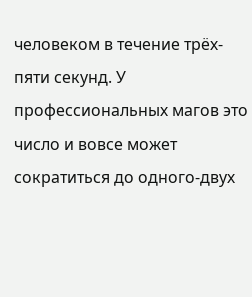человеком в течение трёх-пяти секунд. У профессиональных магов это число и вовсе может сократиться до одного-двух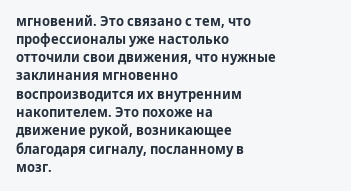мгновений. Это связано с тем, что профессионалы уже настолько отточили свои движения, что нужные заклинания мгновенно воспроизводится их внутренним накопителем. Это похоже на движение рукой, возникающее благодаря сигналу, посланному в мозг.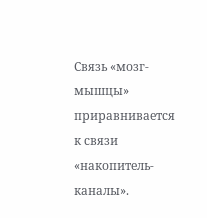Связь «мозг-мышцы» приравнивается к связи «накопитель-каналы».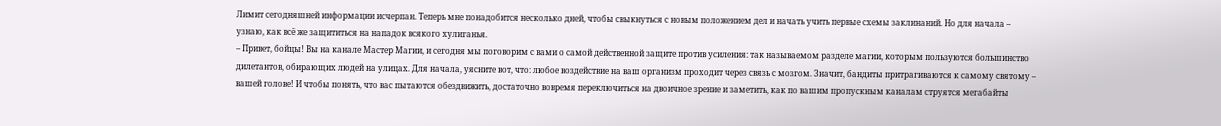Лимит сегодняшней информации исчерпан. Теперь мне понадобится несколько дней, чтобы свыкнуться с новым положением дел и начать учить первые схемы заклинаний. Но для начала – узнаю, как всё же защититься на нападок всякого хулиганья.
– Привет, бойцы! Вы на канале Мастер Магии, и сегодня мы поговорим с вами о самой действенной защите против усиления: так называемом разделе магии, которым пользуются большинство дилетантов, обирающих людей на улицах. Для начала, уясните вот, что: любое воздействие на ваш организм проходит через связь с мозгом. Значит, бандиты притрагиваются к самому святому – вашей голове! И чтобы понять, что вас пытаются обездвижить, достаточно вовремя переключиться на двоичное зрение и заметить, как по вашим пропускным каналам струятся мегабайты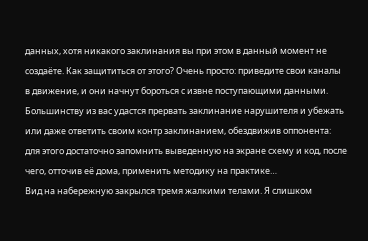данных, хотя никакого заклинания вы при этом в данный момент не создаёте. Как защититься от этого? Очень просто: приведите свои каналы в движение, и они начнут бороться с извне поступающими данными. Большинству из вас удастся прервать заклинание нарушителя и убежать или даже ответить своим контр заклинанием, обездвижив оппонента: для этого достаточно запомнить выведенную на экране схему и код, после чего, отточив её дома, применить методику на практике…
Вид на набережную закрылся тремя жалкими телами. Я слишком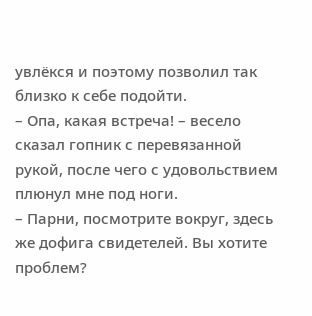увлёкся и поэтому позволил так близко к себе подойти.
– Опа, какая встреча! – весело сказал гопник с перевязанной рукой, после чего с удовольствием плюнул мне под ноги.
– Парни, посмотрите вокруг, здесь же дофига свидетелей. Вы хотите проблем?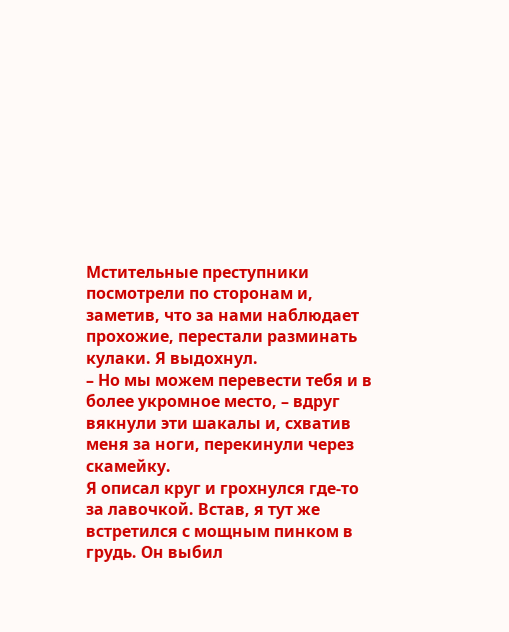Мстительные преступники посмотрели по сторонам и, заметив, что за нами наблюдает прохожие, перестали разминать кулаки. Я выдохнул.
– Но мы можем перевести тебя и в более укромное место, – вдруг вякнули эти шакалы и, схватив меня за ноги, перекинули через скамейку.
Я описал круг и грохнулся где-то за лавочкой. Встав, я тут же встретился с мощным пинком в грудь. Он выбил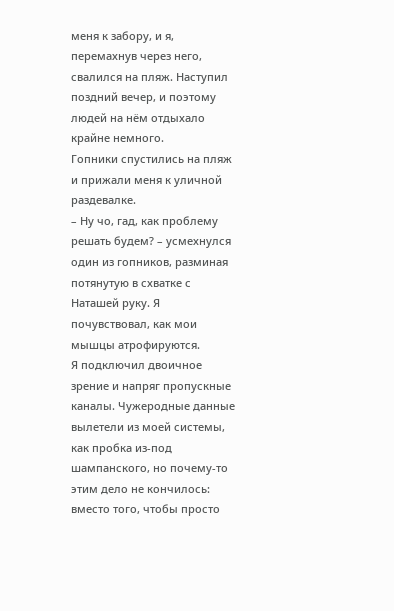меня к забору, и я, перемахнув через него, свалился на пляж. Наступил поздний вечер, и поэтому людей на нём отдыхало крайне немного.
Гопники спустились на пляж и прижали меня к уличной раздевалке.
– Ну чо, гад, как проблему решать будем? – усмехнулся один из гопников, разминая потянутую в схватке с Наташей руку. Я почувствовал, как мои мышцы атрофируются.
Я подключил двоичное зрение и напряг пропускные каналы. Чужеродные данные вылетели из моей системы, как пробка из-под шампанского, но почему-то этим дело не кончилось: вместо того, чтобы просто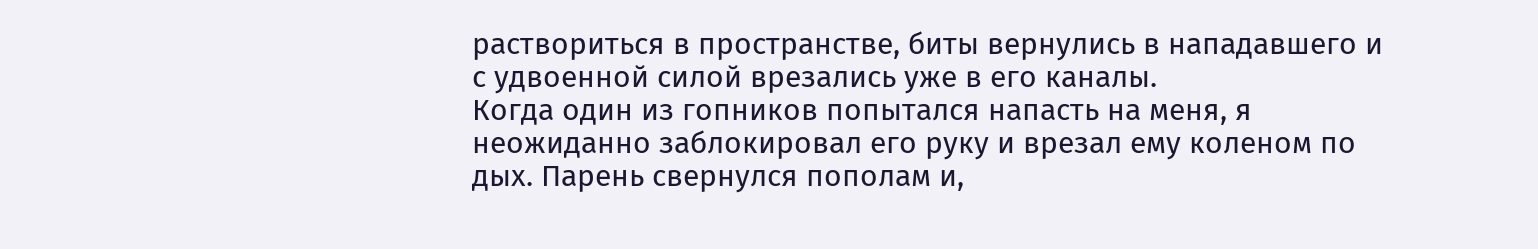раствориться в пространстве, биты вернулись в нападавшего и с удвоенной силой врезались уже в его каналы.
Когда один из гопников попытался напасть на меня, я неожиданно заблокировал его руку и врезал ему коленом по дых. Парень свернулся пополам и,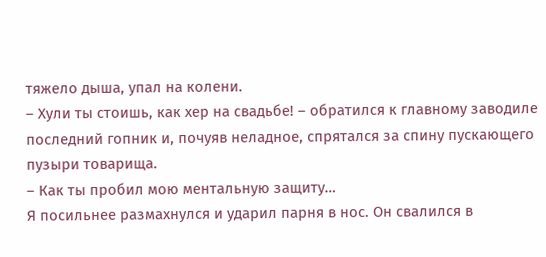тяжело дыша, упал на колени.
– Хули ты стоишь, как хер на свадьбе! – обратился к главному заводиле последний гопник и, почуяв неладное, спрятался за спину пускающего пузыри товарища.
– Как ты пробил мою ментальную защиту…
Я посильнее размахнулся и ударил парня в нос. Он свалился в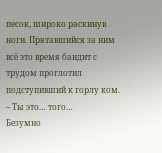песок, широко раскинув ноги. Прятавшийся за ним всё это время бандит с трудом проглотил подступивший к горлу ком.
– Ты это… того…
Безумно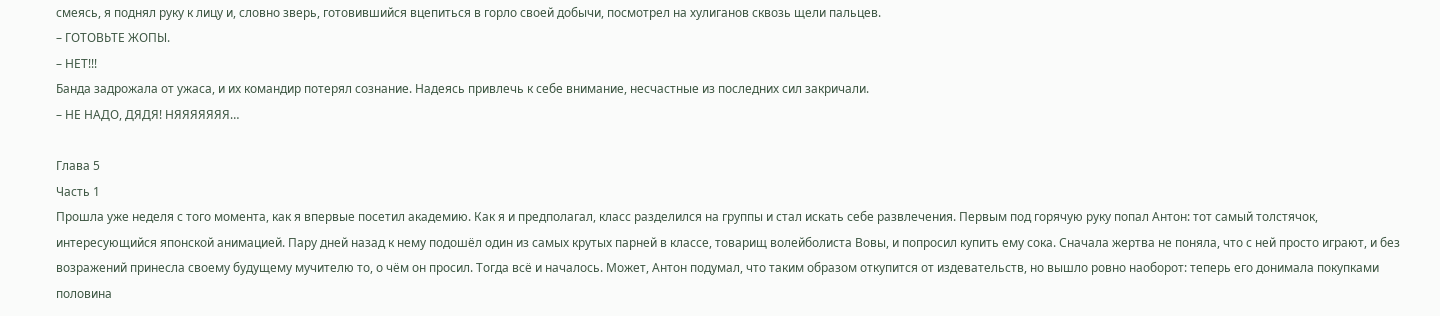смеясь, я поднял руку к лицу и, словно зверь, готовившийся вцепиться в горло своей добычи, посмотрел на хулиганов сквозь щели пальцев.
– ГОТОВЬТЕ ЖОПЫ.
– НЕТ!!!
Банда задрожала от ужаса, и их командир потерял сознание. Надеясь привлечь к себе внимание, несчастные из последних сил закричали.
– НЕ НАДО, ДЯДЯ! НЯЯЯЯЯЯЯ…

Глава 5
Часть 1
Прошла уже неделя с того момента, как я впервые посетил академию. Как я и предполагал, класс разделился на группы и стал искать себе развлечения. Первым под горячую руку попал Антон: тот самый толстячок, интересующийся японской анимацией. Пару дней назад к нему подошёл один из самых крутых парней в классе, товарищ волейболиста Вовы, и попросил купить ему сока. Сначала жертва не поняла, что с ней просто играют, и без возражений принесла своему будущему мучителю то, о чём он просил. Тогда всё и началось. Может, Антон подумал, что таким образом откупится от издевательств, но вышло ровно наоборот: теперь его донимала покупками половина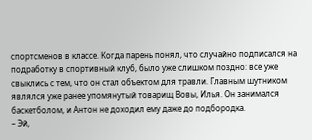спортсменов в классе. Когда парень понял, что случайно подписался на подработку в спортивный клуб, было уже слишком поздно: все уже свыклись с тем, что он стал объектом для травли. Главным шутником являлся уже ранее упомянутый товарищ Вовы, Илья. Он занимался баскетболом, и Антон не доходил ему даже до подбородка.
– Эй,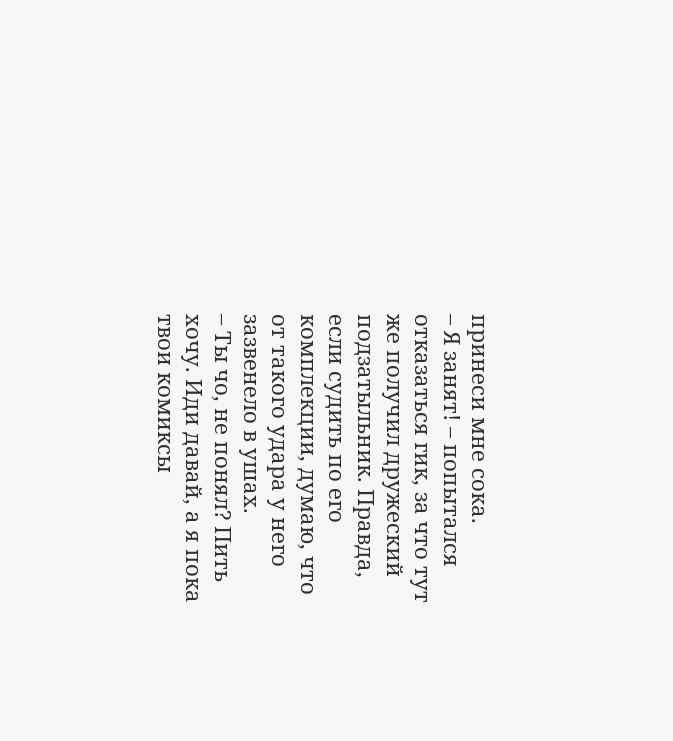принеси мне сока.
– Я занят! – попытался отказаться гик, за что тут же получил дружеский подзатыльник. Правда, если судить по его комплекции, думаю, что от такого удара у него зазвенело в ушах.
– Ты чо, не понял? Пить хочу. Иди давай, а я пока твои комиксы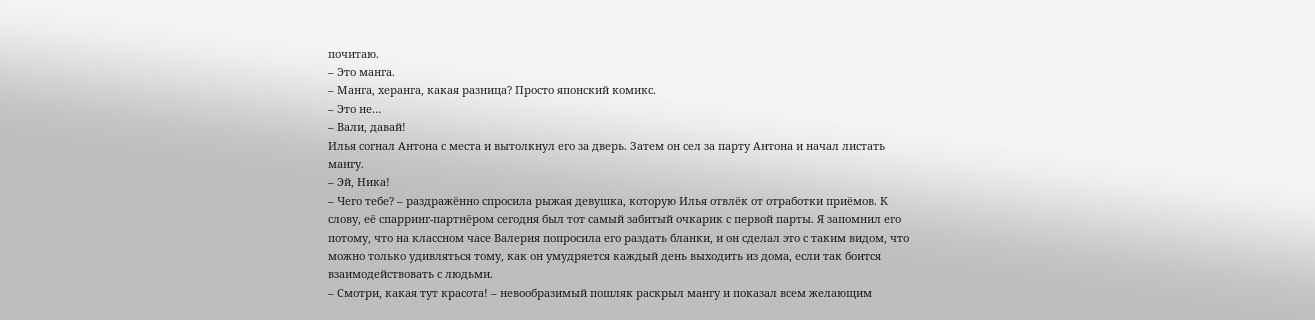почитаю.
– Это манга.
– Манга, херанга, какая разница? Просто японский комикс.
– Это не…
– Вали, давай!
Илья согнал Антона с места и вытолкнул его за дверь. Затем он сел за парту Антона и начал листать мангу.
– Эй, Ника!
– Чего тебе? – раздражённо спросила рыжая девушка, которую Илья отвлёк от отработки приёмов. К слову, её спарринг-партнёром сегодня был тот самый забитый очкарик с первой парты. Я запомнил его потому, что на классном часе Валерия попросила его раздать бланки, и он сделал это с таким видом, что можно только удивляться тому, как он умудряется каждый день выходить из дома, если так боится взаимодействовать с людьми.
– Смотри, какая тут красота! – невообразимый пошляк раскрыл мангу и показал всем желающим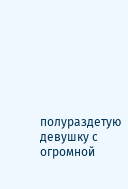полураздетую девушку с огромной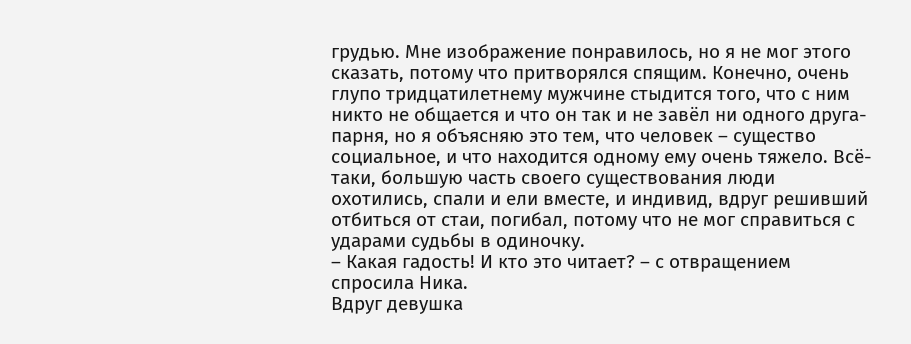грудью. Мне изображение понравилось, но я не мог этого сказать, потому что притворялся спящим. Конечно, очень глупо тридцатилетнему мужчине стыдится того, что с ним никто не общается и что он так и не завёл ни одного друга-парня, но я объясняю это тем, что человек – существо социальное, и что находится одному ему очень тяжело. Всё-таки, большую часть своего существования люди охотились, спали и ели вместе, и индивид, вдруг решивший отбиться от стаи, погибал, потому что не мог справиться с ударами судьбы в одиночку.
– Какая гадость! И кто это читает? – с отвращением спросила Ника.
Вдруг девушка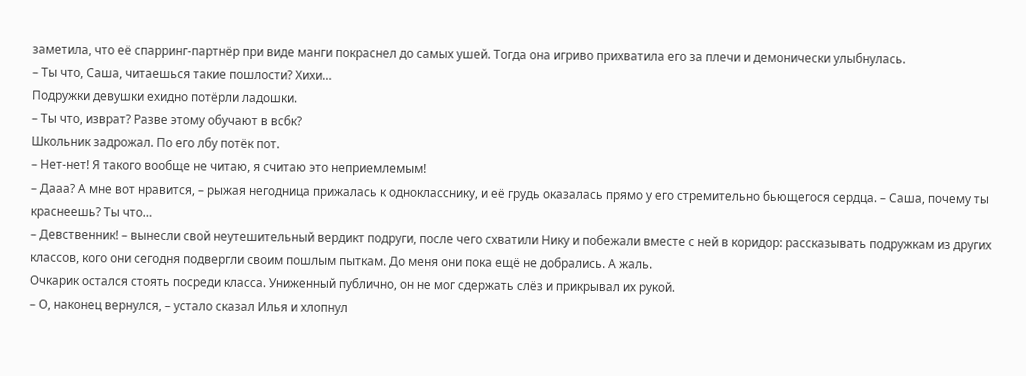заметила, что её спарринг-партнёр при виде манги покраснел до самых ушей. Тогда она игриво прихватила его за плечи и демонически улыбнулась.
– Ты что, Саша, читаешься такие пошлости? Хихи…
Подружки девушки ехидно потёрли ладошки.
– Ты что, изврат? Разве этому обучают в всбк?
Школьник задрожал. По его лбу потёк пот.
– Нет-нет! Я такого вообще не читаю, я считаю это неприемлемым!
– Дааа? А мне вот нравится, – рыжая негодница прижалась к однокласснику, и её грудь оказалась прямо у его стремительно бьющегося сердца. – Саша, почему ты краснеешь? Ты что…
– Девственник! – вынесли свой неутешительный вердикт подруги, после чего схватили Нику и побежали вместе с ней в коридор: рассказывать подружкам из других классов, кого они сегодня подвергли своим пошлым пыткам. До меня они пока ещё не добрались. А жаль.
Очкарик остался стоять посреди класса. Униженный публично, он не мог сдержать слёз и прикрывал их рукой.
– О, наконец вернулся, – устало сказал Илья и хлопнул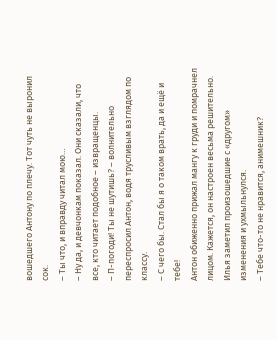вошедшего Антону по плечу. Тот чуть не выронил сок.
– Ты что, и вправду читал мою…
– Ну да, и девчонкам показал. Они сказали, что все, кто читает подобное – извращенцы.
– П-погоди! Ты не шутишь? – волнительно переспросил Антон, водя трусливым взглядом по классу.
– С чего бы. Стал бы я о таком врать, да и ещё и тебе!
Антон обиженно прижал мангу к груди и помрачнел лицом. Кажется, он настроен весьма решительно. Илья заметил произошедшие с «другом» изменения и ухмыльнулся.
– Тебе что-то не нравится, анимешник?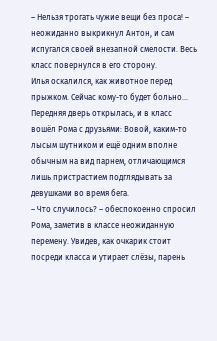– Нельзя трогать чужие вещи без проса! – неожиданно выкрикнул Антон, и сам испугался своей внезапной смелости. Весь класс повернулся в его сторону.
Илья оскалился, как животное перед прыжком. Сейчас кому-то будет больно…
Передняя дверь открылась, и в класс вошёл Рома с друзьями: Вовой, каким-то лысым шутником и ещё одним вполне обычным на вид парнем, отличающимся лишь пристрастием подглядывать за девушками во время бега.
– Что случилось? – обеспокоенно спросил Рома, заметив в классе неожиданную перемену. Увидев, как очкарик стоит посреди класса и утирает слёзы, парень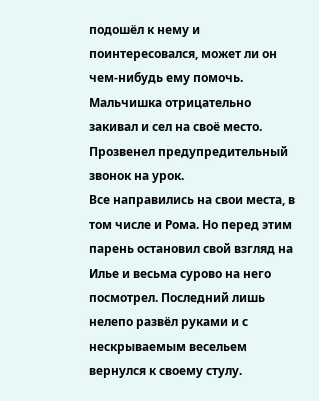подошёл к нему и поинтересовался, может ли он чем-нибудь ему помочь. Мальчишка отрицательно закивал и сел на своё место. Прозвенел предупредительный звонок на урок.
Все направились на свои места, в том числе и Рома. Но перед этим парень остановил свой взгляд на Илье и весьма сурово на него посмотрел. Последний лишь нелепо развёл руками и с нескрываемым весельем вернулся к своему стулу.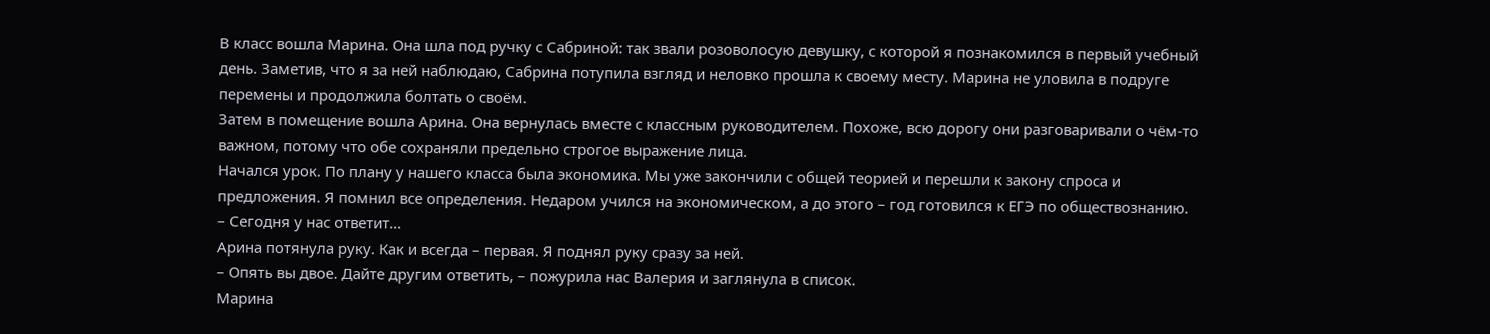В класс вошла Марина. Она шла под ручку с Сабриной: так звали розоволосую девушку, с которой я познакомился в первый учебный день. Заметив, что я за ней наблюдаю, Сабрина потупила взгляд и неловко прошла к своему месту. Марина не уловила в подруге перемены и продолжила болтать о своём.
Затем в помещение вошла Арина. Она вернулась вместе с классным руководителем. Похоже, всю дорогу они разговаривали о чём-то важном, потому что обе сохраняли предельно строгое выражение лица.
Начался урок. По плану у нашего класса была экономика. Мы уже закончили с общей теорией и перешли к закону спроса и предложения. Я помнил все определения. Недаром учился на экономическом, а до этого – год готовился к ЕГЭ по обществознанию.
– Сегодня у нас ответит…
Арина потянула руку. Как и всегда – первая. Я поднял руку сразу за ней.
– Опять вы двое. Дайте другим ответить, – пожурила нас Валерия и заглянула в список.
Марина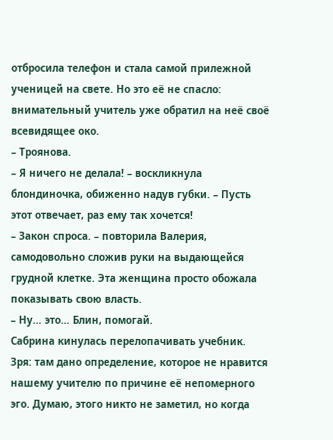отбросила телефон и стала самой прилежной ученицей на свете. Но это её не спасло: внимательный учитель уже обратил на неё своё всевидящее око.
– Троянова.
– Я ничего не делала! – воскликнула блондиночка, обиженно надув губки. – Пусть этот отвечает, раз ему так хочется!
– Закон спроса. – повторила Валерия, самодовольно сложив руки на выдающейся грудной клетке. Эта женщина просто обожала показывать свою власть.
– Ну… это… Блин, помогай.
Сабрина кинулась перелопачивать учебник. Зря: там дано определение, которое не нравится нашему учителю по причине её непомерного эго. Думаю, этого никто не заметил, но когда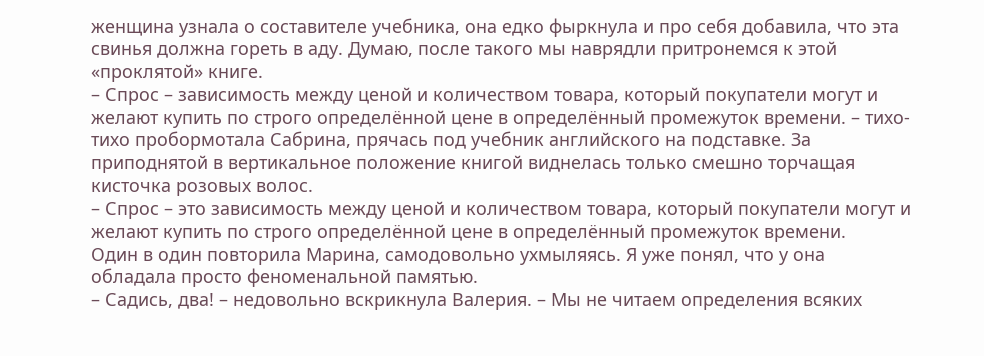женщина узнала о составителе учебника, она едко фыркнула и про себя добавила, что эта свинья должна гореть в аду. Думаю, после такого мы наврядли притронемся к этой «проклятой» книге.
– Спрос – зависимость между ценой и количеством товара, который покупатели могут и желают купить по строго определённой цене в определённый промежуток времени. – тихо-тихо пробормотала Сабрина, прячась под учебник английского на подставке. За приподнятой в вертикальное положение книгой виднелась только смешно торчащая кисточка розовых волос.
– Спрос – это зависимость между ценой и количеством товара, который покупатели могут и желают купить по строго определённой цене в определённый промежуток времени.
Один в один повторила Марина, самодовольно ухмыляясь. Я уже понял, что у она обладала просто феноменальной памятью.
– Садись, два! – недовольно вскрикнула Валерия. – Мы не читаем определения всяких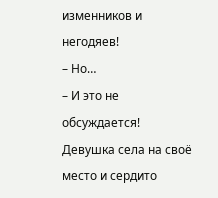изменников и негодяев!
– Но…
– И это не обсуждается!
Девушка села на своё место и сердито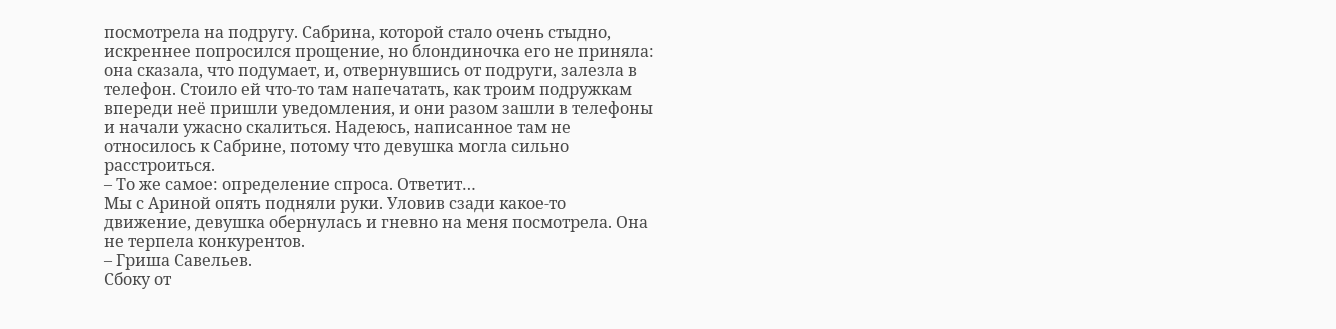посмотрела на подругу. Сабрина, которой стало очень стыдно, искреннее попросился прощение, но блондиночка его не приняла: она сказала, что подумает, и, отвернувшись от подруги, залезла в телефон. Стоило ей что-то там напечатать, как троим подружкам впереди неё пришли уведомления, и они разом зашли в телефоны и начали ужасно скалиться. Надеюсь, написанное там не относилось к Сабрине, потому что девушка могла сильно расстроиться.
– То же самое: определение спроса. Ответит…
Мы с Ариной опять подняли руки. Уловив сзади какое-то движение, девушка обернулась и гневно на меня посмотрела. Она не терпела конкурентов.
– Гриша Савельев.
Сбоку от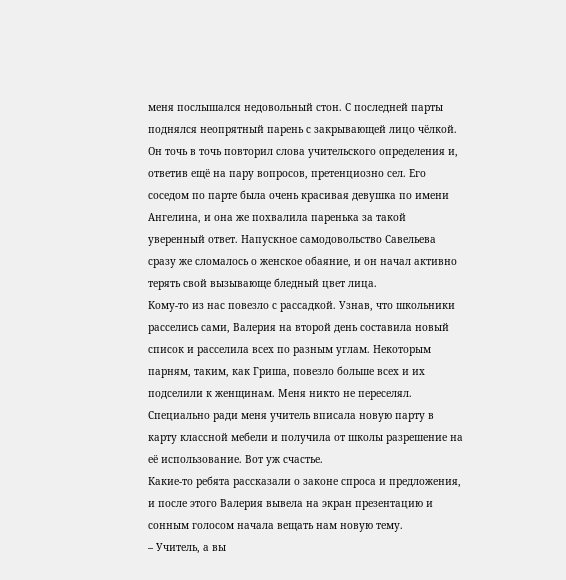меня послышался недовольный стон. С последней парты поднялся неопрятный парень с закрывающей лицо чёлкой. Он точь в точь повторил слова учительского определения и, ответив ещё на пару вопросов, претенциозно сел. Его соседом по парте была очень красивая девушка по имени Ангелина, и она же похвалила паренька за такой уверенный ответ. Напускное самодовольство Савельева сразу же сломалось о женское обаяние, и он начал активно терять свой вызывающе бледный цвет лица.
Кому-то из нас повезло с рассадкой. Узнав, что школьники расселись сами, Валерия на второй день составила новый список и расселила всех по разным углам. Некоторым парням, таким, как Гриша, повезло больше всех и их подселили к женщинам. Меня никто не переселял. Специально ради меня учитель вписала новую парту в карту классной мебели и получила от школы разрешение на её использование. Вот уж счастье.
Какие-то ребята рассказали о законе спроса и предложения, и после этого Валерия вывела на экран презентацию и сонным голосом начала вещать нам новую тему.
– Учитель, а вы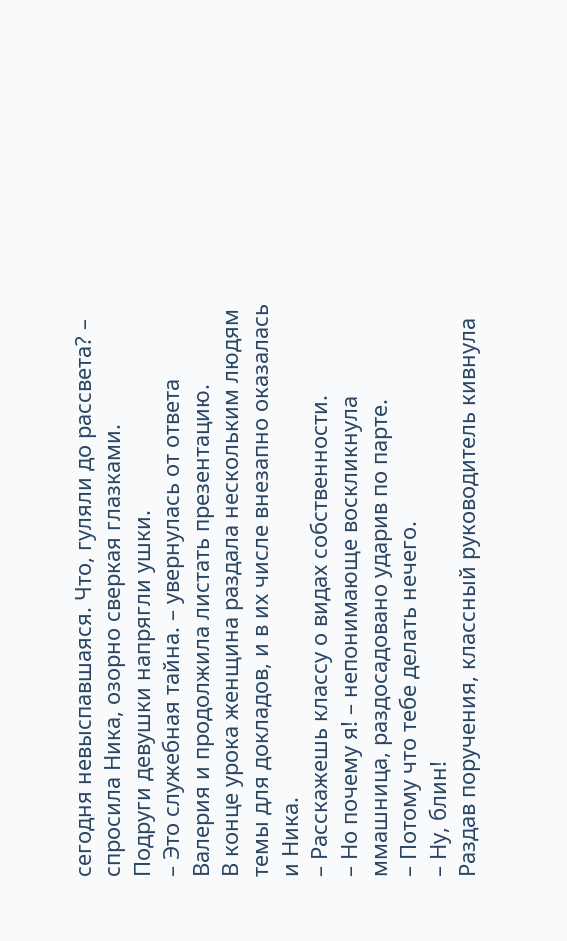сегодня невыспавшаяся. Что, гуляли до рассвета? – спросила Ника, озорно сверкая глазками.
Подруги девушки напрягли ушки.
– Это служебная тайна. – увернулась от ответа Валерия и продолжила листать презентацию.
В конце урока женщина раздала нескольким людям темы для докладов, и в их числе внезапно оказалась и Ника.
– Расскажешь классу о видах собственности.
– Но почему я! – непонимающе воскликнула ммашница, раздосадовано ударив по парте.
– Потому что тебе делать нечего.
– Ну, блин!
Раздав поручения, классный руководитель кивнула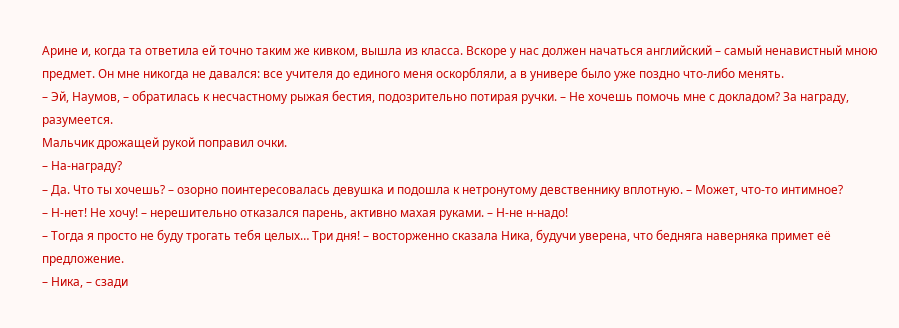Арине и, когда та ответила ей точно таким же кивком, вышла из класса. Вскоре у нас должен начаться английский – самый ненавистный мною предмет. Он мне никогда не давался: все учителя до единого меня оскорбляли, а в универе было уже поздно что-либо менять.
– Эй, Наумов, – обратилась к несчастному рыжая бестия, подозрительно потирая ручки. – Не хочешь помочь мне с докладом? За награду, разумеется.
Мальчик дрожащей рукой поправил очки.
– На-награду?
– Да. Что ты хочешь? – озорно поинтересовалась девушка и подошла к нетронутому девственнику вплотную. – Может, что-то интимное?
– Н-нет! Не хочу! – нерешительно отказался парень, активно махая руками. – Н-не н-надо!
– Тогда я просто не буду трогать тебя целых… Три дня! – восторженно сказала Ника, будучи уверена, что бедняга наверняка примет её предложение.
– Ника, – сзади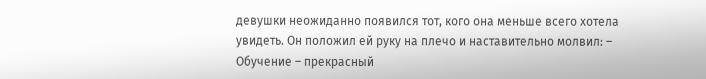девушки неожиданно появился тот, кого она меньше всего хотела увидеть. Он положил ей руку на плечо и наставительно молвил: – Обучение – прекрасный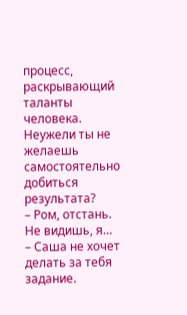процесс, раскрывающий таланты человека. Неужели ты не желаешь самостоятельно добиться результата?
– Ром, отстань. Не видишь, я…
– Саша не хочет делать за тебя задание.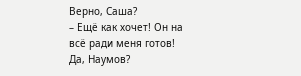Верно, Саша?
– Ещё как хочет! Он на всё ради меня готов! Да, Наумов?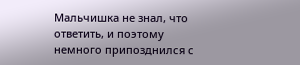Мальчишка не знал, что ответить, и поэтому немного припозднился с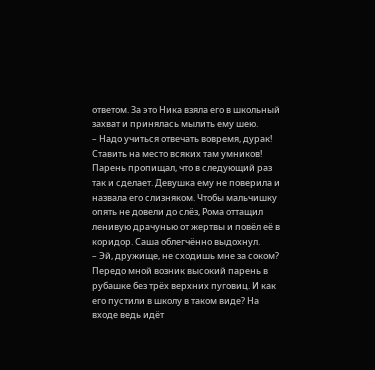ответом. За это Ника взяла его в школьный захват и принялась мылить ему шею.
– Надо учиться отвечать вовремя, дурак! Ставить на место всяких там умников!
Парень пропищал, что в следующий раз так и сделает. Девушка ему не поверила и назвала его слизняком. Чтобы мальчишку опять не довели до слёз, Рома оттащил ленивую драчунью от жертвы и повёл её в коридор. Саша облегчённо выдохнул.
– Эй, дружище, не сходишь мне за соком?
Передо мной возник высокий парень в рубашке без трёх верхних пуговиц. И как его пустили в школу в таком виде? На входе ведь идёт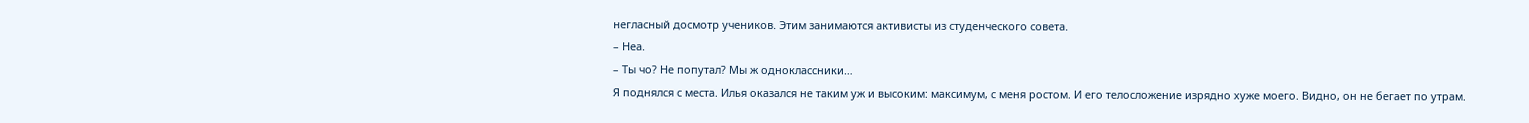негласный досмотр учеников. Этим занимаются активисты из студенческого совета.
– Неа.
– Ты чо? Не попутал? Мы ж одноклассники…
Я поднялся с места. Илья оказался не таким уж и высоким: максимум, с меня ростом. И его телосложение изрядно хуже моего. Видно, он не бегает по утрам.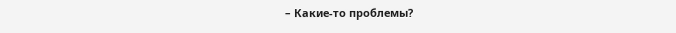– Какие-то проблемы?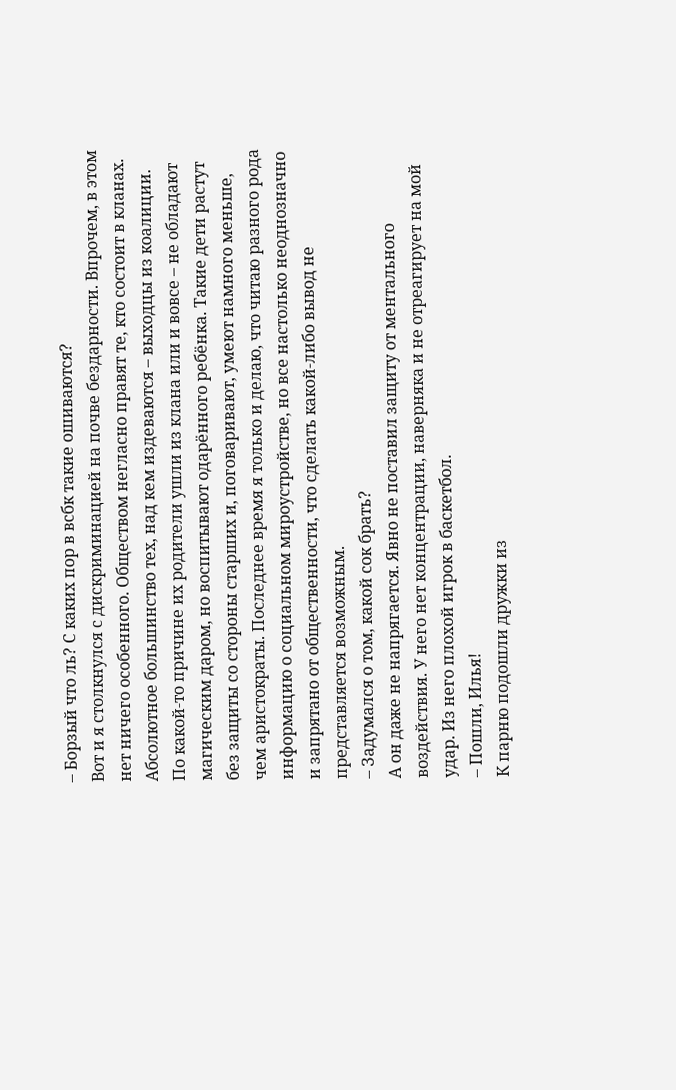– Борзый что ль? С каких пор в всбк такие ошиваются?
Вот и я столкнулся с дискриминацией на почве бездарности. Впрочем, в этом нет ничего особенного. Обществом негласно правят те, кто состоит в кланах. Абсолютное большинство тех, над кем издеваются – выходцы из коалиции. По какой-то причине их родители ушли из клана или и вовсе – не обладают магическим даром, но воспитывают одарённого ребёнка. Такие дети растут без защиты со стороны старших и, поговаривают, умеют намного меньше, чем аристократы. Последнее время я только и делаю, что читаю разного рода информацию о социальном мироустройстве, но все настолько неоднозначно и запрятано от общественности, что сделать какой-либо вывод не представляется возможным.
– Задумался о том, какой сок брать?
А он даже не напрягается. Явно не поставил защиту от ментального воздействия. У него нет концентрации, наверняка и не отреагирует на мой удар. Из него плохой игрок в баскетбол.
– Пошли, Илья!
К парню подошли дружки из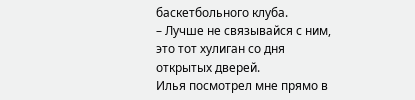баскетбольного клуба.
– Лучше не связывайся с ним, это тот хулиган со дня открытых дверей.
Илья посмотрел мне прямо в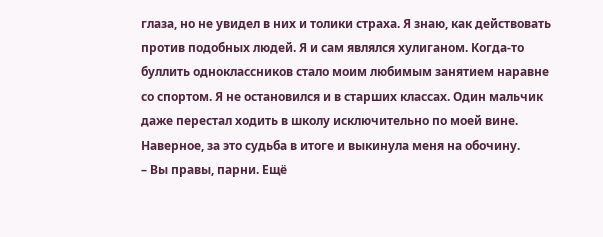глаза, но не увидел в них и толики страха. Я знаю, как действовать против подобных людей. Я и сам являлся хулиганом. Когда-то буллить одноклассников стало моим любимым занятием наравне со спортом. Я не остановился и в старших классах. Один мальчик даже перестал ходить в школу исключительно по моей вине. Наверное, за это судьба в итоге и выкинула меня на обочину.
– Вы правы, парни. Ещё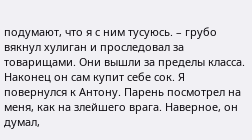подумают, что я с ним тусуюсь. – грубо вякнул хулиган и проследовал за товарищами. Они вышли за пределы класса.
Наконец он сам купит себе сок. Я повернулся к Антону. Парень посмотрел на меня, как на злейшего врага. Наверное, он думал,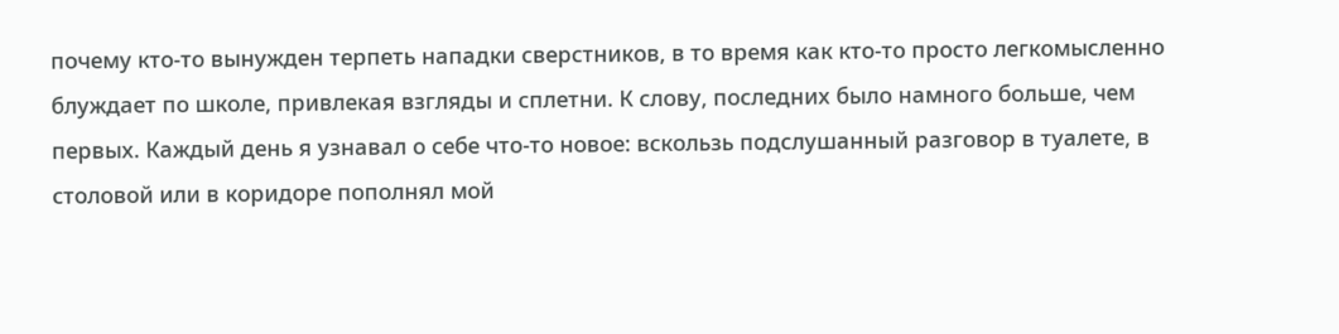почему кто-то вынужден терпеть нападки сверстников, в то время как кто-то просто легкомысленно блуждает по школе, привлекая взгляды и сплетни. К слову, последних было намного больше, чем первых. Каждый день я узнавал о себе что-то новое: вскользь подслушанный разговор в туалете, в столовой или в коридоре пополнял мой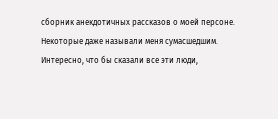сборник анекдотичных рассказов о моей персоне. Некоторые даже называли меня сумасшедшим. Интересно, что бы сказали все эти люди,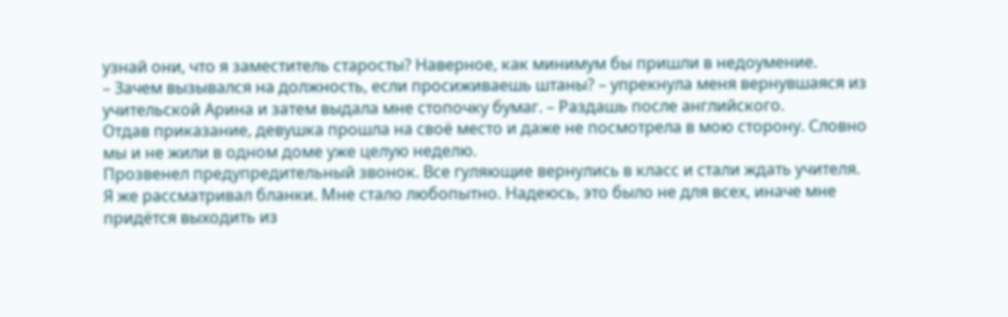узнай они, что я заместитель старосты? Наверное, как минимум бы пришли в недоумение.
– Зачем вызывался на должность, если просиживаешь штаны? – упрекнула меня вернувшаяся из учительской Арина и затем выдала мне стопочку бумаг. – Раздашь после английского.
Отдав приказание, девушка прошла на своё место и даже не посмотрела в мою сторону. Словно мы и не жили в одном доме уже целую неделю.
Прозвенел предупредительный звонок. Все гуляющие вернулись в класс и стали ждать учителя. Я же рассматривал бланки. Мне стало любопытно. Надеюсь, это было не для всех, иначе мне придётся выходить из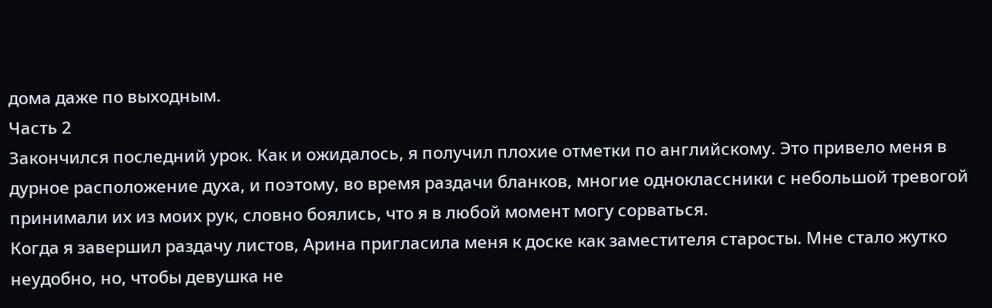дома даже по выходным.
Часть 2
Закончился последний урок. Как и ожидалось, я получил плохие отметки по английскому. Это привело меня в дурное расположение духа, и поэтому, во время раздачи бланков, многие одноклассники с небольшой тревогой принимали их из моих рук, словно боялись, что я в любой момент могу сорваться.
Когда я завершил раздачу листов, Арина пригласила меня к доске как заместителя старосты. Мне стало жутко неудобно, но, чтобы девушка не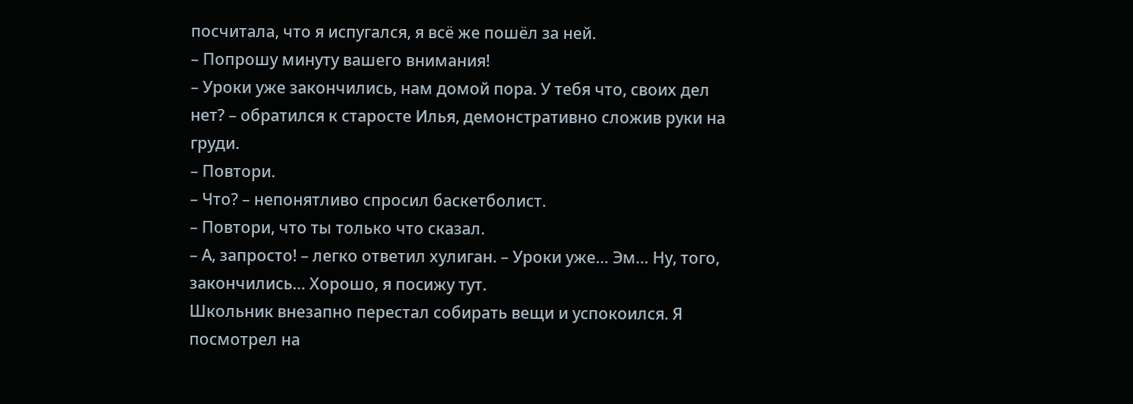посчитала, что я испугался, я всё же пошёл за ней.
– Попрошу минуту вашего внимания!
– Уроки уже закончились, нам домой пора. У тебя что, своих дел нет? – обратился к старосте Илья, демонстративно сложив руки на груди.
– Повтори.
– Что? – непонятливо спросил баскетболист.
– Повтори, что ты только что сказал.
– А, запросто! – легко ответил хулиган. – Уроки уже… Эм… Ну, того, закончились… Хорошо, я посижу тут.
Школьник внезапно перестал собирать вещи и успокоился. Я посмотрел на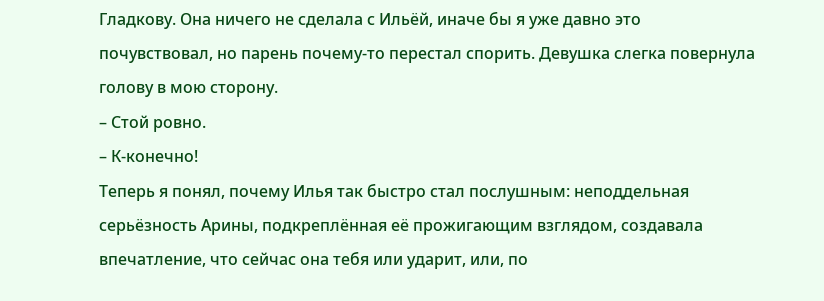Гладкову. Она ничего не сделала с Ильёй, иначе бы я уже давно это почувствовал, но парень почему-то перестал спорить. Девушка слегка повернула голову в мою сторону.
– Стой ровно.
– К-конечно!
Теперь я понял, почему Илья так быстро стал послушным: неподдельная серьёзность Арины, подкреплённая её прожигающим взглядом, создавала впечатление, что сейчас она тебя или ударит, или, по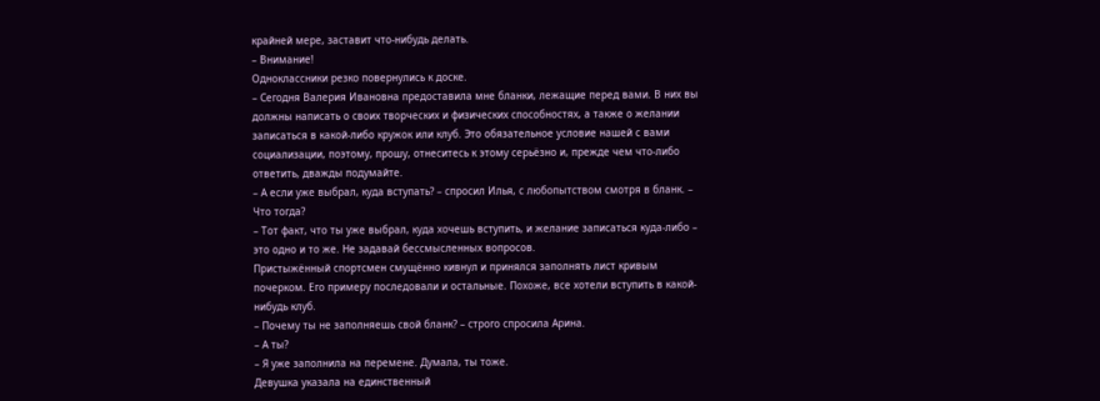крайней мере, заставит что-нибудь делать.
– Внимание!
Одноклассники резко повернулись к доске.
– Сегодня Валерия Ивановна предоставила мне бланки, лежащие перед вами. В них вы должны написать о своих творческих и физических способностях, а также о желании записаться в какой-либо кружок или клуб. Это обязательное условие нашей с вами социализации, поэтому, прошу, отнеситесь к этому серьёзно и, прежде чем что-либо ответить, дважды подумайте.
– А если уже выбрал, куда вступать? – спросил Илья, с любопытством смотря в бланк. – Что тогда?
– Тот факт, что ты уже выбрал, куда хочешь вступить, и желание записаться куда-либо – это одно и то же. Не задавай бессмысленных вопросов.
Пристыжённый спортсмен смущённо кивнул и принялся заполнять лист кривым почерком. Его примеру последовали и остальные. Похоже, все хотели вступить в какой-нибудь клуб.
– Почему ты не заполняешь свой бланк? – строго спросила Арина.
– А ты?
– Я уже заполнила на перемене. Думала, ты тоже.
Девушка указала на единственный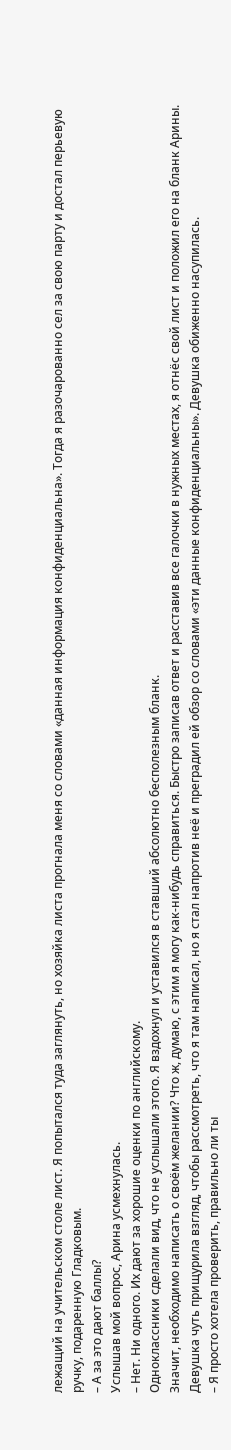лежащий на учительском столе лист. Я попытался туда заглянуть, но хозяйка листа прогнала меня со словами «данная информация конфиденциальна». Тогда я разочарованно сел за свою парту и достал перьевую ручку, подаренную Гладковым.
– А за это дают баллы?
Услышав мой вопрос, Арина усмехнулась.
– Нет. Ни одного. Их дают за хорошие оценки по английскому.
Одноклассники сделали вид, что не услышали этого. Я вздохнул и уставился в ставший абсолютно бесполезным бланк.
Значит, необходимо написать о своём желании? Что ж, думаю, с этим я могу как-нибудь справиться. Быстро записав ответ и расставив все галочки в нужных местах, я отнёс свой лист и положил его на бланк Арины. Девушка чуть прищурила взгляд, чтобы рассмотреть, что я там написал, но я стал напротив неё и преградил ей обзор со словами «эти данные конфиденциальны». Девушка обиженно насупилась.
– Я просто хотела проверить, правильно ли ты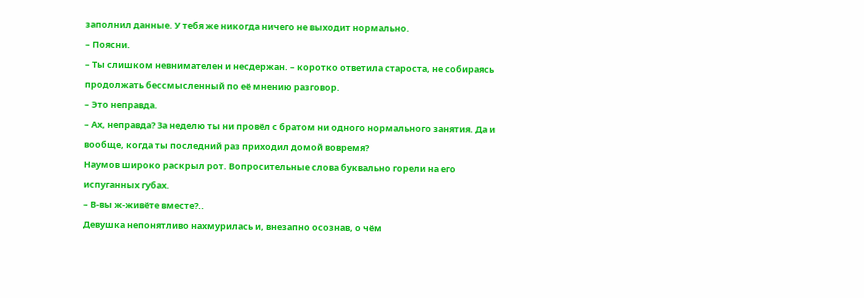заполнил данные. У тебя же никогда ничего не выходит нормально.
– Поясни.
– Ты слишком невнимателен и несдержан. – коротко ответила староста, не собираясь продолжать бессмысленный по её мнению разговор.
– Это неправда.
– Ах, неправда? За неделю ты ни провёл с братом ни одного нормального занятия. Да и вообще, когда ты последний раз приходил домой вовремя?
Наумов широко раскрыл рот. Вопросительные слова буквально горели на его испуганных губах.
– В-вы ж-живёте вместе?..
Девушка непонятливо нахмурилась и, внезапно осознав, о чём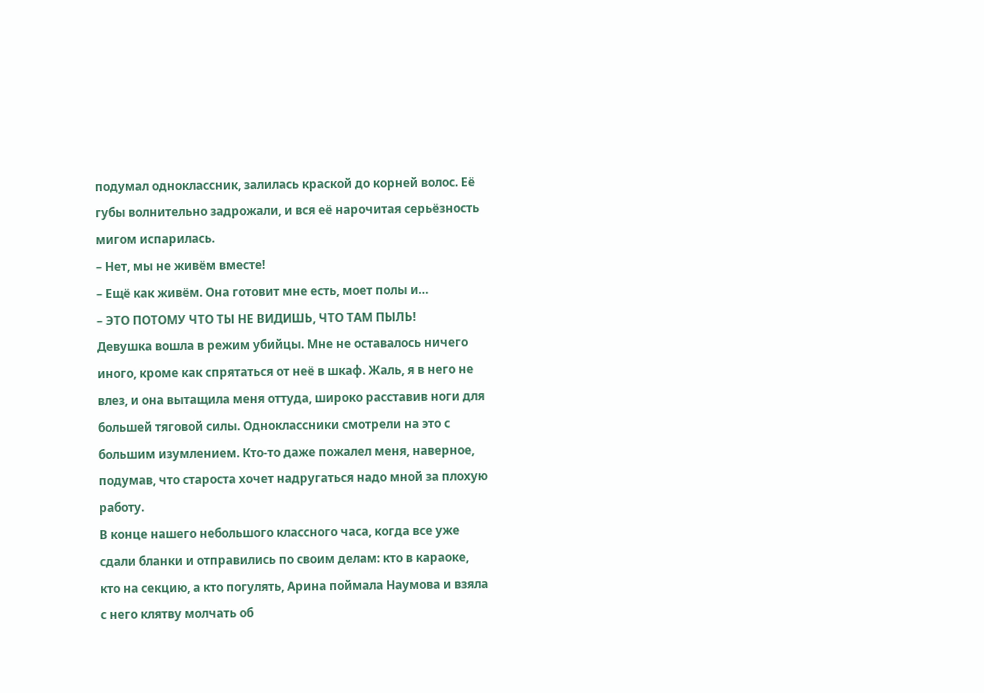подумал одноклассник, залилась краской до корней волос. Её губы волнительно задрожали, и вся её нарочитая серьёзность мигом испарилась.
– Нет, мы не живём вместе!
– Ещё как живём. Она готовит мне есть, моет полы и…
– ЭТО ПОТОМУ ЧТО ТЫ НЕ ВИДИШЬ, ЧТО ТАМ ПЫЛЬ!
Девушка вошла в режим убийцы. Мне не оставалось ничего иного, кроме как спрятаться от неё в шкаф. Жаль, я в него не влез, и она вытащила меня оттуда, широко расставив ноги для большей тяговой силы. Одноклассники смотрели на это с большим изумлением. Кто-то даже пожалел меня, наверное, подумав, что староста хочет надругаться надо мной за плохую работу.
В конце нашего небольшого классного часа, когда все уже сдали бланки и отправились по своим делам: кто в караоке, кто на секцию, а кто погулять, Арина поймала Наумова и взяла с него клятву молчать об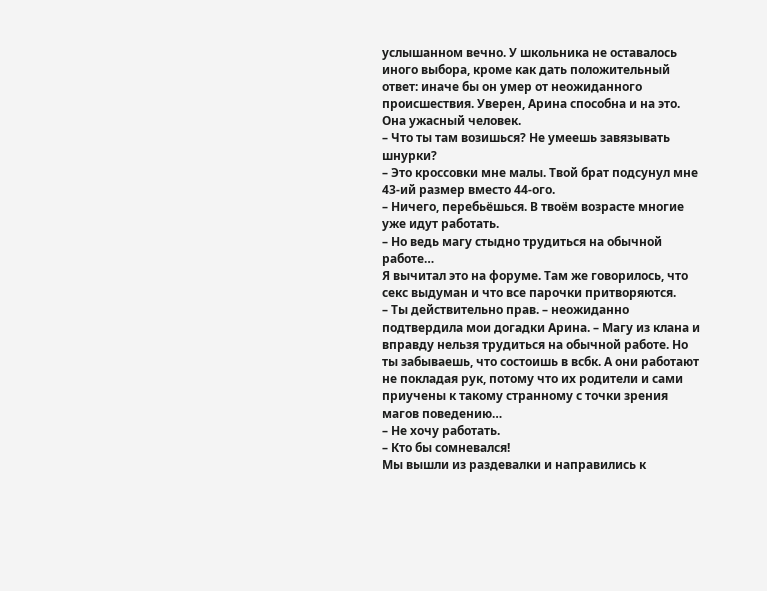услышанном вечно. У школьника не оставалось иного выбора, кроме как дать положительный ответ: иначе бы он умер от неожиданного происшествия. Уверен, Арина способна и на это. Она ужасный человек.
– Что ты там возишься? Не умеешь завязывать шнурки?
– Это кроссовки мне малы. Твой брат подсунул мне 43-ий размер вместо 44-ого.
– Ничего, перебьёшься. В твоём возрасте многие уже идут работать.
– Но ведь магу стыдно трудиться на обычной работе…
Я вычитал это на форуме. Там же говорилось, что секс выдуман и что все парочки притворяются.
– Ты действительно прав. – неожиданно подтвердила мои догадки Арина. – Магу из клана и вправду нельзя трудиться на обычной работе. Но ты забываешь, что состоишь в всбк. А они работают не покладая рук, потому что их родители и сами приучены к такому странному с точки зрения магов поведению…
– Не хочу работать.
– Кто бы сомневался!
Мы вышли из раздевалки и направились к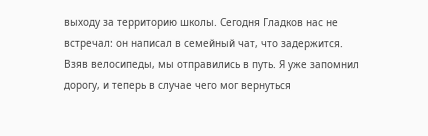выходу за территорию школы. Сегодня Гладков нас не встречал: он написал в семейный чат, что задержится. Взяв велосипеды, мы отправились в путь. Я уже запомнил дорогу, и теперь в случае чего мог вернуться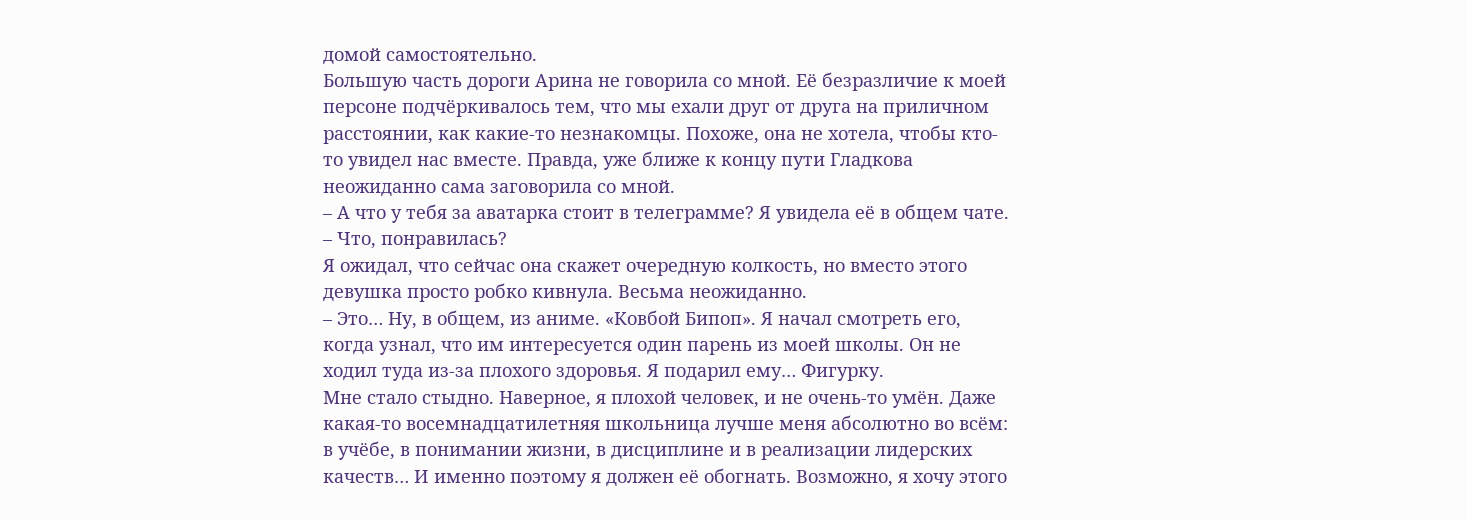домой самостоятельно.
Большую часть дороги Арина не говорила со мной. Её безразличие к моей персоне подчёркивалось тем, что мы ехали друг от друга на приличном расстоянии, как какие-то незнакомцы. Похоже, она не хотела, чтобы кто-то увидел нас вместе. Правда, уже ближе к концу пути Гладкова неожиданно сама заговорила со мной.
– А что у тебя за аватарка стоит в телеграмме? Я увидела её в общем чате.
– Что, понравилась?
Я ожидал, что сейчас она скажет очередную колкость, но вместо этого девушка просто робко кивнула. Весьма неожиданно.
– Это… Ну, в общем, из аниме. «Ковбой Бипоп». Я начал смотреть его, когда узнал, что им интересуется один парень из моей школы. Он не ходил туда из-за плохого здоровья. Я подарил ему… Фигурку.
Мне стало стыдно. Наверное, я плохой человек, и не очень-то умён. Даже какая-то восемнадцатилетняя школьница лучше меня абсолютно во всём: в учёбе, в понимании жизни, в дисциплине и в реализации лидерских качеств… И именно поэтому я должен её обогнать. Возможно, я хочу этого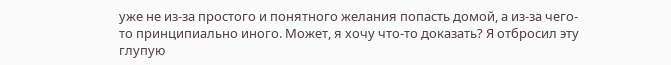уже не из-за простого и понятного желания попасть домой, а из-за чего-то принципиально иного. Может, я хочу что-то доказать? Я отбросил эту глупую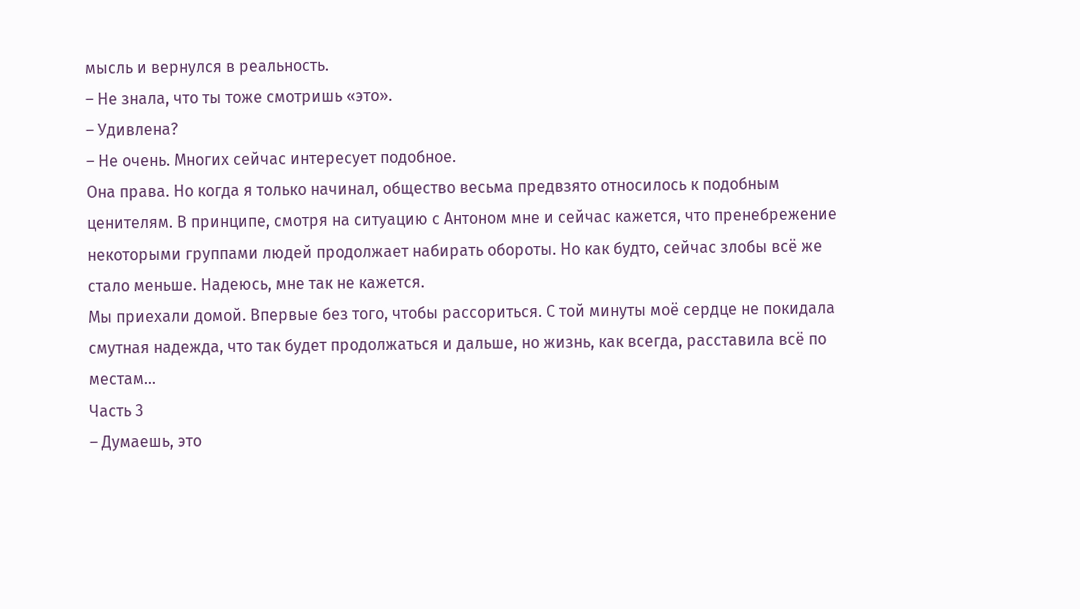мысль и вернулся в реальность.
– Не знала, что ты тоже смотришь «это».
– Удивлена?
– Не очень. Многих сейчас интересует подобное.
Она права. Но когда я только начинал, общество весьма предвзято относилось к подобным ценителям. В принципе, смотря на ситуацию с Антоном мне и сейчас кажется, что пренебрежение некоторыми группами людей продолжает набирать обороты. Но как будто, сейчас злобы всё же стало меньше. Надеюсь, мне так не кажется.
Мы приехали домой. Впервые без того, чтобы рассориться. С той минуты моё сердце не покидала смутная надежда, что так будет продолжаться и дальше, но жизнь, как всегда, расставила всё по местам…
Часть 3
– Думаешь, это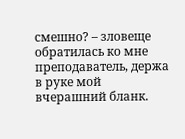смешно? – зловеще обратилась ко мне преподаватель, держа в руке мой вчерашний бланк.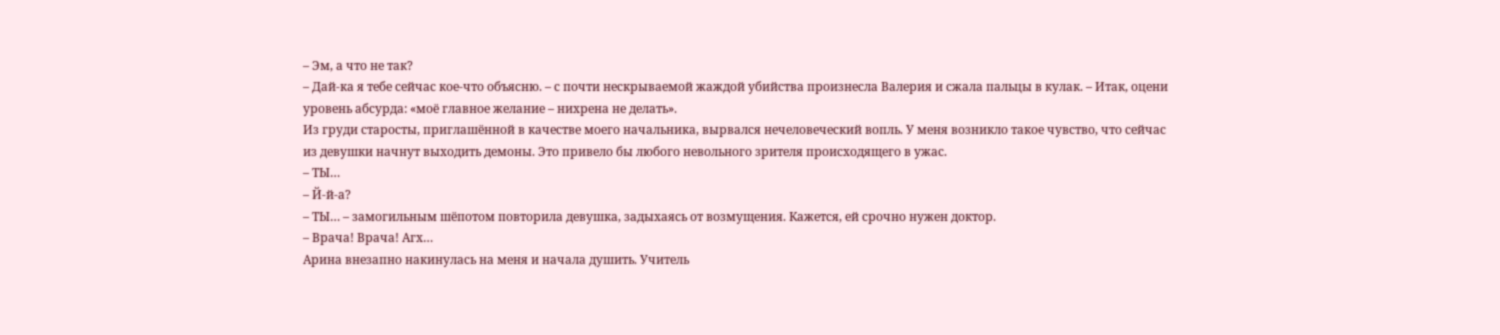– Эм, а что не так?
– Дай-ка я тебе сейчас кое-что объясню. – с почти нескрываемой жаждой убийства произнесла Валерия и сжала пальцы в кулак. – Итак, оцени уровень абсурда: «моё главное желание – нихрена не делать».
Из груди старосты, приглашённой в качестве моего начальника, вырвался нечеловеческий вопль. У меня возникло такое чувство, что сейчас из девушки начнут выходить демоны. Это привело бы любого невольного зрителя происходящего в ужас.
– ТЫ…
– Й-й-а?
– ТЫ… – замогильным шёпотом повторила девушка, задыхаясь от возмущения. Кажется, ей срочно нужен доктор.
– Врача! Врача! Агх…
Арина внезапно накинулась на меня и начала душить. Учитель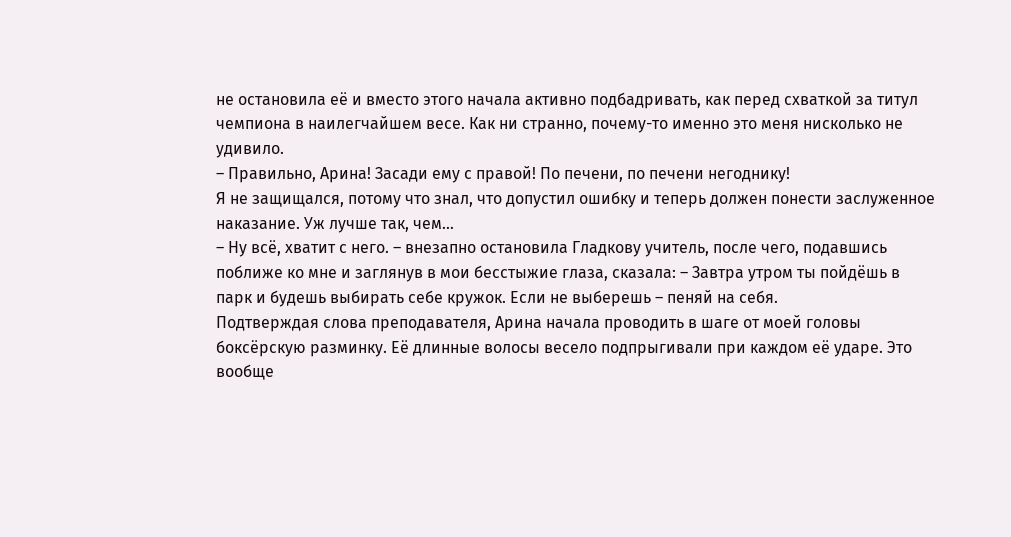не остановила её и вместо этого начала активно подбадривать, как перед схваткой за титул чемпиона в наилегчайшем весе. Как ни странно, почему-то именно это меня нисколько не удивило.
– Правильно, Арина! Засади ему с правой! По печени, по печени негоднику!
Я не защищался, потому что знал, что допустил ошибку и теперь должен понести заслуженное наказание. Уж лучше так, чем…
– Ну всё, хватит с него. – внезапно остановила Гладкову учитель, после чего, подавшись поближе ко мне и заглянув в мои бесстыжие глаза, сказала: – Завтра утром ты пойдёшь в парк и будешь выбирать себе кружок. Если не выберешь – пеняй на себя.
Подтверждая слова преподавателя, Арина начала проводить в шаге от моей головы боксёрскую разминку. Её длинные волосы весело подпрыгивали при каждом её ударе. Это вообще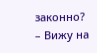законно?
– Вижу на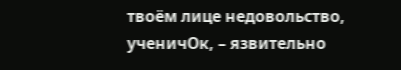твоём лице недовольство, ученичОк, – язвительно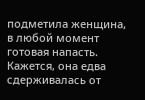подметила женщина, в любой момент готовая напасть. Кажется, она едва сдерживалась от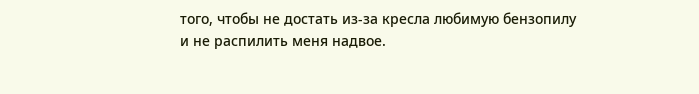того, чтобы не достать из-за кресла любимую бензопилу и не распилить меня надвое.